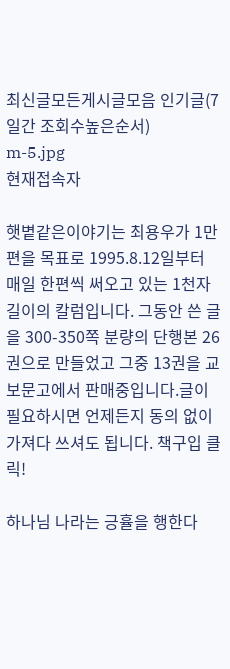최신글모든게시글모음 인기글(7일간 조회수높은순서)
m-5.jpg
현재접속자

햇볕같은이야기는 최용우가 1만편을 목표로 1995.8.12일부터 매일 한편씩 써오고 있는 1천자 길이의 칼럼입니다. 그동안 쓴 글을 300-350쪽 분량의 단행본 26권으로 만들었고 그중 13권을 교보문고에서 판매중입니다.글이 필요하시면 언제든지 동의 없이 가져다 쓰셔도 됩니다. 책구입 클릭!

하나님 나라는 긍휼을 행한다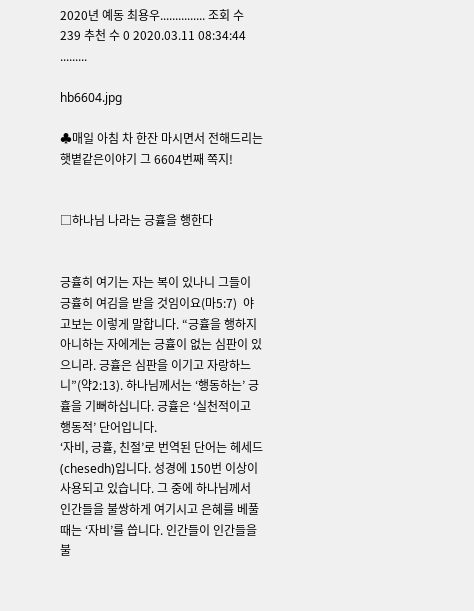2020년 예동 최용우............... 조회 수 239 추천 수 0 2020.03.11 08:34:44
.........

hb6604.jpg

♣매일 아침 차 한잔 마시면서 전해드리는 햇볕같은이야기 그 6604번째 쪽지!


□하나님 나라는 긍휼을 행한다


긍휼히 여기는 자는 복이 있나니 그들이 긍휼히 여김을 받을 것임이요(마5:7)  야고보는 이렇게 말합니다. “긍휼을 행하지 아니하는 자에게는 긍휼이 없는 심판이 있으니라. 긍휼은 심판을 이기고 자랑하느니”(약2:13). 하나님께서는 ‘행동하는’ 긍휼을 기뻐하십니다. 긍휼은 ‘실천적이고 행동적’ 단어입니다.
‘자비, 긍휼, 친절’로 번역된 단어는 헤세드(chesedh)입니다. 성경에 150번 이상이 사용되고 있습니다. 그 중에 하나님께서 인간들을 불쌍하게 여기시고 은혜를 베풀 때는 ‘자비’를 씁니다. 인간들이 인간들을 불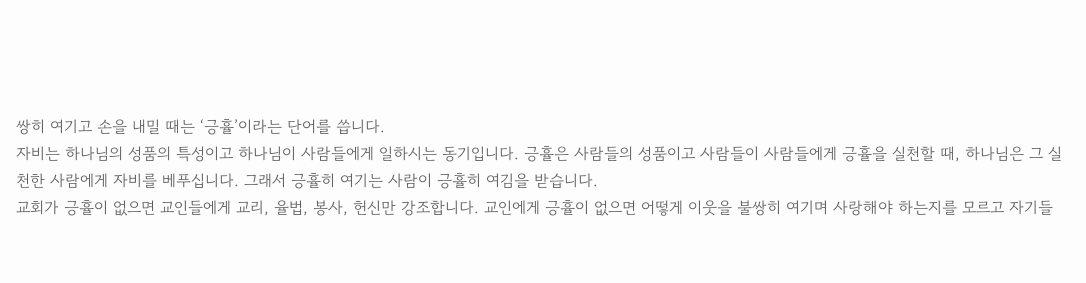쌍히 여기고 손을 내밀 때는 ‘긍휼’이라는 단어를 씁니다.
자비는 하나님의 성품의 특성이고 하나님이 사람들에게 일하시는 동기입니다. 긍휼은 사람들의 성품이고 사람들이 사람들에게 긍휼을 실천할 때, 하나님은 그 실천한 사람에게 자비를 베푸십니다. 그래서 긍휼히 여기는 사람이 긍휼히 여김을 받습니다.
교회가 긍휼이 없으면 교인들에게 교리, 율법, 봉사, 헌신만 강조합니다. 교인에게 긍휼이 없으면 어떻게 이웃을 불쌍히 여기며 사랑해야 하는지를 모르고 자기들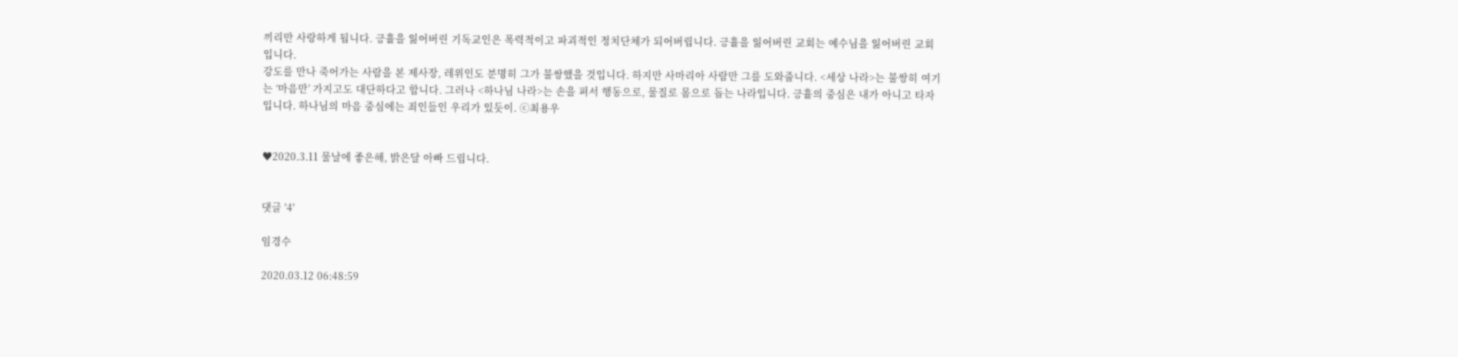끼리만 사랑하게 됩니다. 긍휼을 잃어버린 기독교인은 폭력적이고 파괴적인 정치단체가 되어버립니다. 긍휼을 잃어버린 교회는 예수님을 잃어버린 교회입니다.
강도를 만나 죽어가는 사람을 본 제사장, 레위인도 분명히 그가 불쌍했을 것입니다. 하지만 사마리아 사람만 그를 도와줍니다. <세상 나라>는 불쌍히 여기는 ‘마음만’ 가지고도 대단하다고 합니다. 그러나 <하나님 나라>는 손을 펴서 행동으로, 물질로 몸으로 돕는 나라입니다. 긍휼의 중심은 내가 아니고 타자입니다. 하나님의 마음 중심에는 죄인들인 우리가 있듯이. ⓒ최용우


♥2020.3.11 물날에 좋은해, 밝은달 아빠 드립니다.


댓글 '4'

임경수

2020.03.12 06:48:59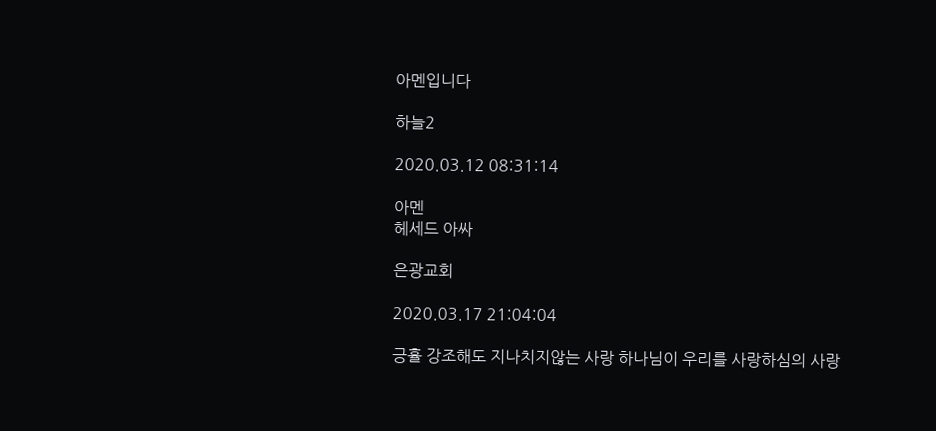아멘입니다

하늘2

2020.03.12 08:31:14

아멘
헤세드 아싸

은광교회

2020.03.17 21:04:04

긍휼 강조해도 지나치지않는 사랑 하나님이 우리를 사랑하심의 사랑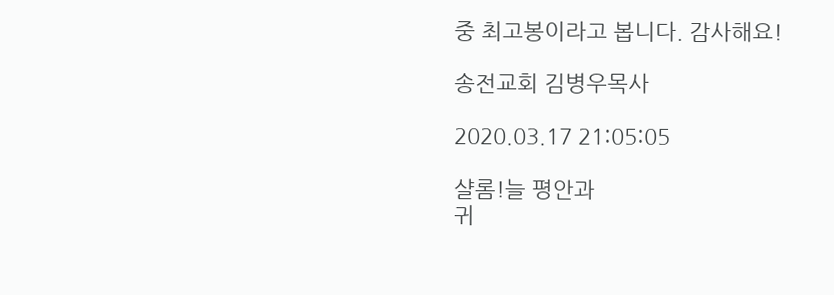중 최고봉이라고 봅니다. 감사해요!

송전교회 김병우목사

2020.03.17 21:05:05

샬롬!늘 평안과
귀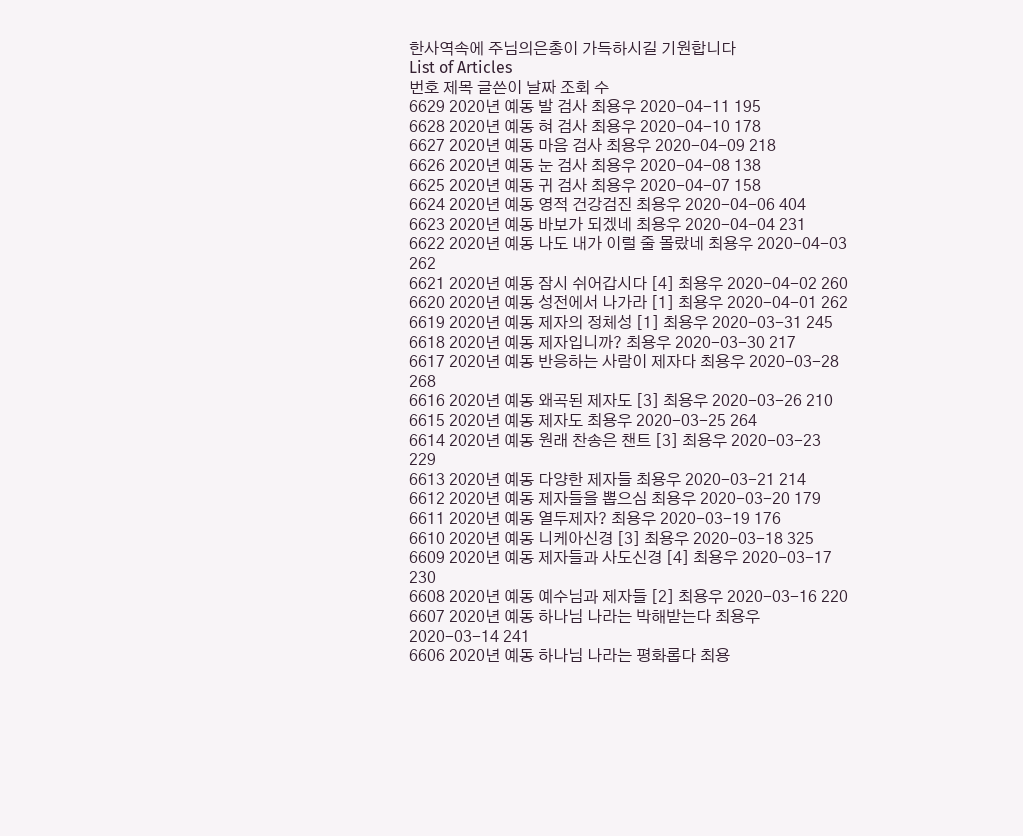한사역속에 주님의은총이 가득하시길 기원합니다
List of Articles
번호 제목 글쓴이 날짜 조회 수
6629 2020년 예동 발 검사 최용우 2020-04-11 195
6628 2020년 예동 혀 검사 최용우 2020-04-10 178
6627 2020년 예동 마음 검사 최용우 2020-04-09 218
6626 2020년 예동 눈 검사 최용우 2020-04-08 138
6625 2020년 예동 귀 검사 최용우 2020-04-07 158
6624 2020년 예동 영적 건강검진 최용우 2020-04-06 404
6623 2020년 예동 바보가 되겠네 최용우 2020-04-04 231
6622 2020년 예동 나도 내가 이럴 줄 몰랐네 최용우 2020-04-03 262
6621 2020년 예동 잠시 쉬어갑시다 [4] 최용우 2020-04-02 260
6620 2020년 예동 성전에서 나가라 [1] 최용우 2020-04-01 262
6619 2020년 예동 제자의 정체성 [1] 최용우 2020-03-31 245
6618 2020년 예동 제자입니까? 최용우 2020-03-30 217
6617 2020년 예동 반응하는 사람이 제자다 최용우 2020-03-28 268
6616 2020년 예동 왜곡된 제자도 [3] 최용우 2020-03-26 210
6615 2020년 예동 제자도 최용우 2020-03-25 264
6614 2020년 예동 원래 찬송은 챈트 [3] 최용우 2020-03-23 229
6613 2020년 예동 다양한 제자들 최용우 2020-03-21 214
6612 2020년 예동 제자들을 뽑으심 최용우 2020-03-20 179
6611 2020년 예동 열두제자? 최용우 2020-03-19 176
6610 2020년 예동 니케아신경 [3] 최용우 2020-03-18 325
6609 2020년 예동 제자들과 사도신경 [4] 최용우 2020-03-17 230
6608 2020년 예동 예수님과 제자들 [2] 최용우 2020-03-16 220
6607 2020년 예동 하나님 나라는 박해받는다 최용우 2020-03-14 241
6606 2020년 예동 하나님 나라는 평화롭다 최용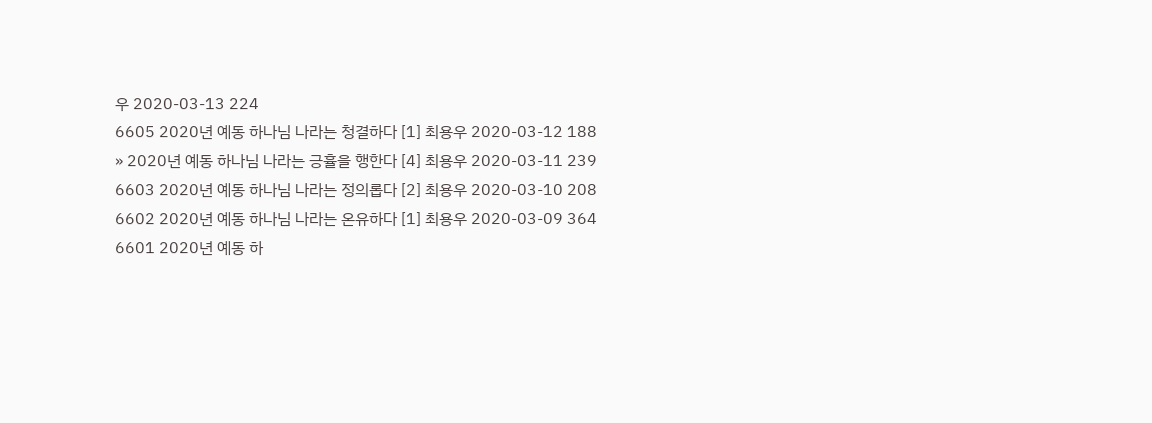우 2020-03-13 224
6605 2020년 예동 하나님 나라는 청결하다 [1] 최용우 2020-03-12 188
» 2020년 예동 하나님 나라는 긍휼을 행한다 [4] 최용우 2020-03-11 239
6603 2020년 예동 하나님 나라는 정의롭다 [2] 최용우 2020-03-10 208
6602 2020년 예동 하나님 나라는 온유하다 [1] 최용우 2020-03-09 364
6601 2020년 예동 하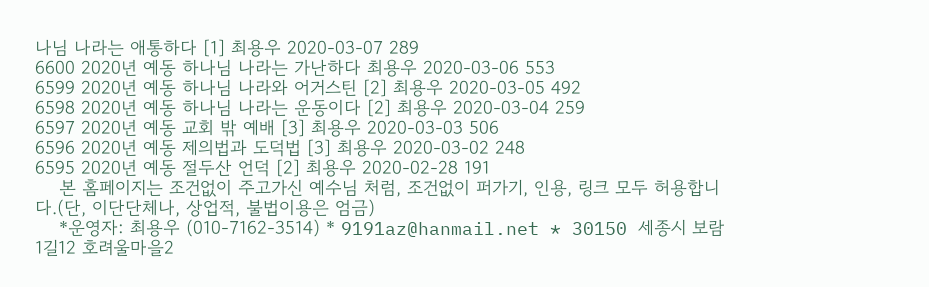나님 나라는 애통하다 [1] 최용우 2020-03-07 289
6600 2020년 예동 하나님 나라는 가난하다 최용우 2020-03-06 553
6599 2020년 예동 하나님 나라와 어거스틴 [2] 최용우 2020-03-05 492
6598 2020년 예동 하나님 나라는 운동이다 [2] 최용우 2020-03-04 259
6597 2020년 예동 교회 밖 예배 [3] 최용우 2020-03-03 506
6596 2020년 예동 제의법과 도덕법 [3] 최용우 2020-03-02 248
6595 2020년 예동 절두산 언덕 [2] 최용우 2020-02-28 191
    본 홈페이지는 조건없이 주고가신 예수님 처럼, 조건없이 퍼가기, 인용, 링크 모두 허용합니다.(단, 이단단체나, 상업적, 불법이용은 엄금)
    *운영자: 최용우 (010-7162-3514) * 9191az@hanmail.net * 30150 세종시 보람1길12 호려울마을2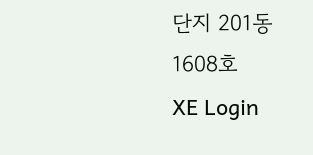단지 201동 1608호
XE Login